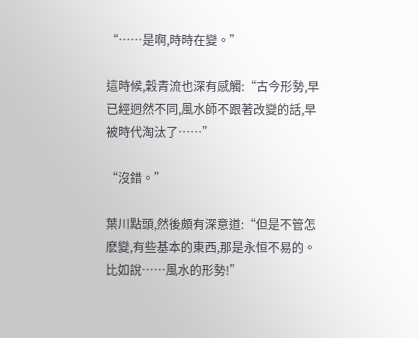“……是啊,時時在變。”

這時候,穀青流也深有感觸:“古今形勢,早已經迥然不同,風水師不跟著改變的話,早被時代淘汰了……”

“沒錯。”

葉川點頭,然後頗有深意道:“但是不管怎麽變,有些基本的東西,那是永恒不易的。比如說……風水的形勢!”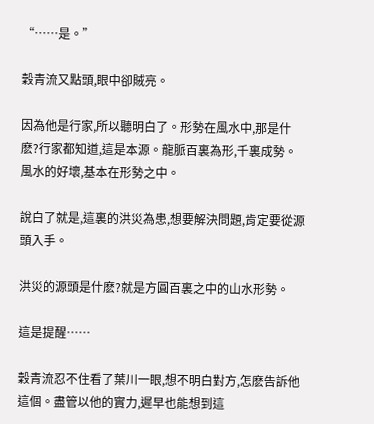“……是。”

穀青流又點頭,眼中卻賊亮。

因為他是行家,所以聽明白了。形勢在風水中,那是什麽?行家都知道,這是本源。龍脈百裏為形,千裏成勢。風水的好壞,基本在形勢之中。

說白了就是,這裏的洪災為患,想要解決問題,肯定要從源頭入手。

洪災的源頭是什麽?就是方圓百裏之中的山水形勢。

這是提醒……

穀青流忍不住看了葉川一眼,想不明白對方,怎麽告訴他這個。盡管以他的實力,遲早也能想到這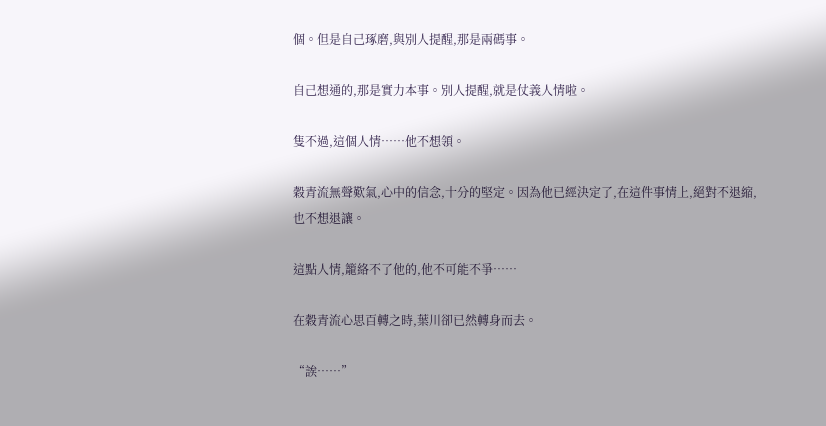個。但是自己琢磨,與別人提醒,那是兩碼事。

自己想通的,那是實力本事。別人提醒,就是仗義人情啦。

隻不過,這個人情……他不想領。

穀青流無聲歎氣,心中的信念,十分的堅定。因為他已經決定了,在這件事情上,絕對不退縮,也不想退讓。

這點人情,籠絡不了他的,他不可能不爭……

在穀青流心思百轉之時,葉川卻已然轉身而去。

“誒……”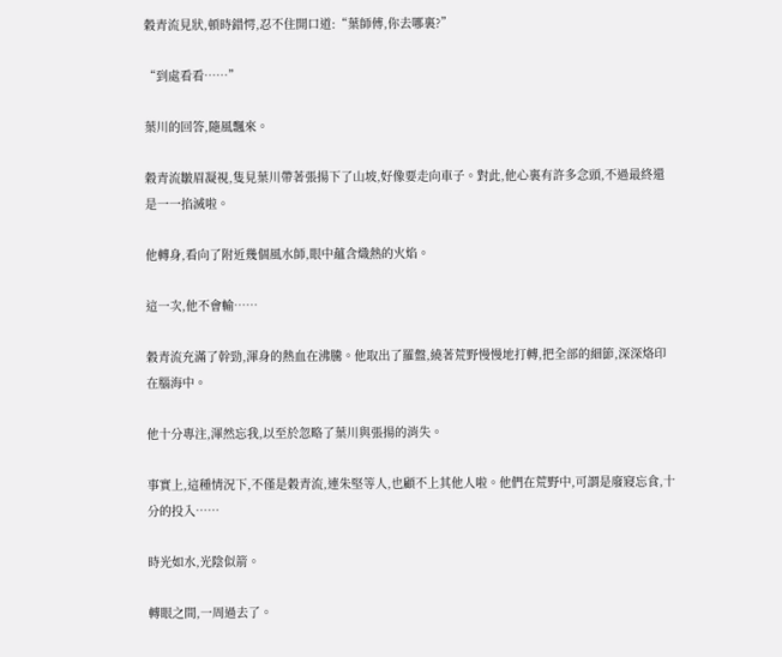穀青流見狀,頓時錯愕,忍不住開口道:“葉師傅,你去哪裏?”

“到處看看……”

葉川的回答,隨風飄來。

穀青流皺眉凝視,隻見葉川帶著張揚下了山坡,好像要走向車子。對此,他心裏有許多念頭,不過最終還是一一掐滅啦。

他轉身,看向了附近幾個風水師,眼中蘊含熾熱的火焰。

這一次,他不會輸……

穀青流充滿了幹勁,渾身的熱血在沸騰。他取出了羅盤,繞著荒野慢慢地打轉,把全部的細節,深深烙印在腦海中。

他十分專注,渾然忘我,以至於忽略了葉川與張揚的消失。

事實上,這種情況下,不僅是穀青流,連朱堅等人,也顧不上其他人啦。他們在荒野中,可謂是廢寢忘食,十分的投入……

時光如水,光陰似箭。

轉眼之間,一周過去了。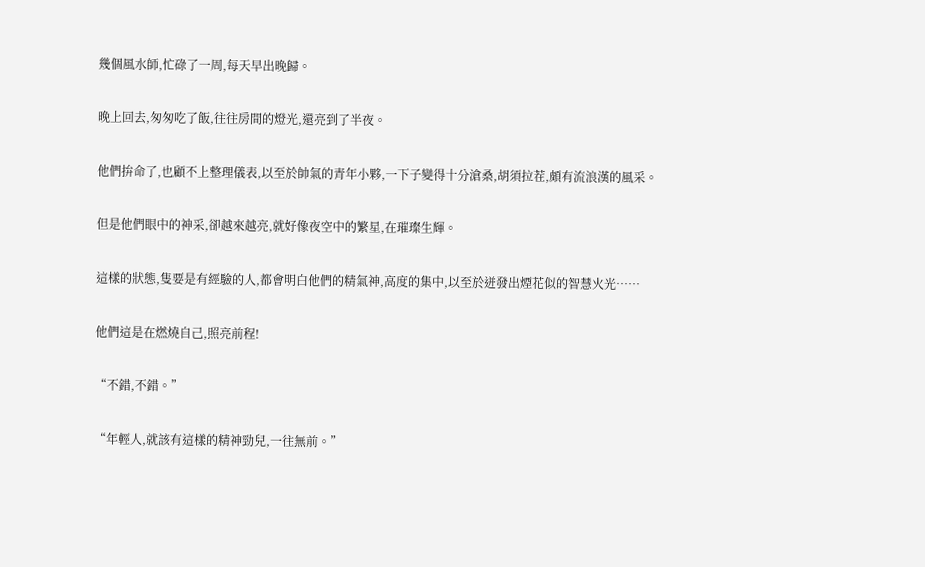幾個風水師,忙碌了一周,每天早出晚歸。

晚上回去,匆匆吃了飯,往往房間的燈光,還亮到了半夜。

他們拚命了,也顧不上整理儀表,以至於帥氣的青年小夥,一下子變得十分滄桑,胡須拉茬,頗有流浪漢的風采。

但是他們眼中的神采,卻越來越亮,就好像夜空中的繁星,在璀璨生輝。

這樣的狀態,隻要是有經驗的人,都會明白他們的精氣神,高度的集中,以至於迸發出煙花似的智慧火光……

他們這是在燃燒自己,照亮前程!

“不錯,不錯。”

“年輕人,就該有這樣的精神勁兒,一往無前。”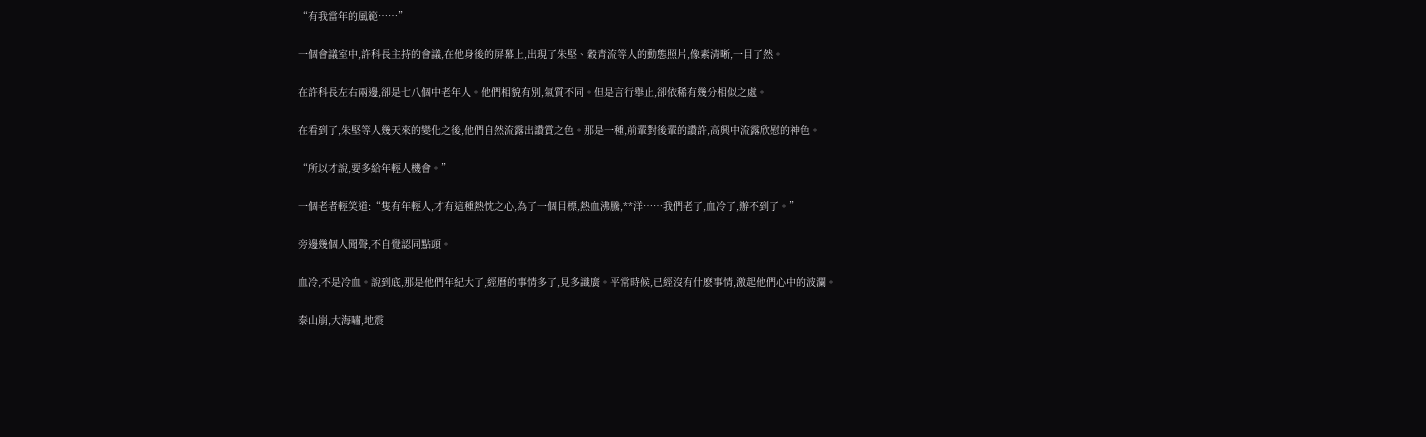“有我當年的風範……”

一個會議室中,許科長主持的會議,在他身後的屏幕上,出現了朱堅、穀青流等人的動態照片,像素清晰,一目了然。

在許科長左右兩邊,卻是七八個中老年人。他們相貌有別,氣質不同。但是言行舉止,卻依稀有幾分相似之處。

在看到了,朱堅等人幾天來的變化之後,他們自然流露出讚賞之色。那是一種,前輩對後輩的讚許,高興中流露欣慰的神色。

“所以才說,要多給年輕人機會。”

一個老者輕笑道:“隻有年輕人,才有這種熱忱之心,為了一個目標,熱血沸騰,**洋……我們老了,血冷了,辦不到了。”

旁邊幾個人聞聲,不自覺認同點頭。

血冷,不是冷血。說到底,那是他們年紀大了,經曆的事情多了,見多識廣。平常時候,已經沒有什麽事情,激起他們心中的波瀾。

泰山崩,大海嘯,地震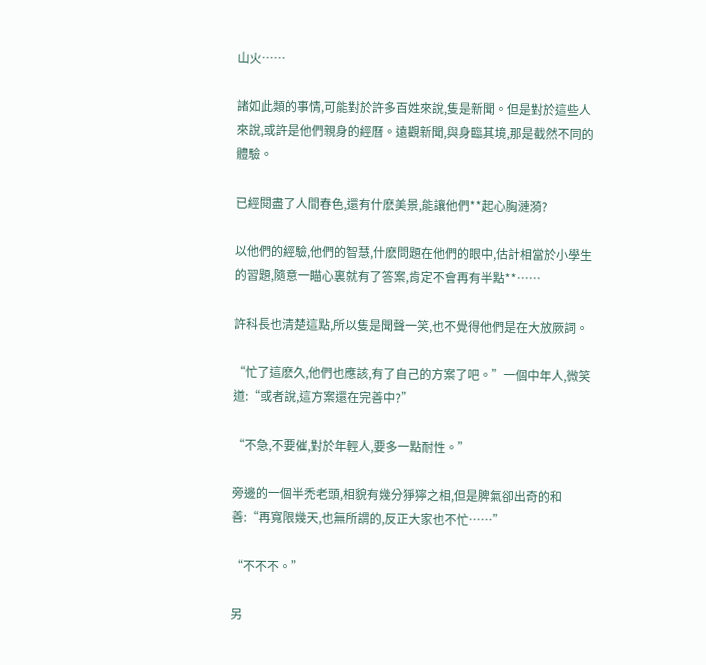山火……

諸如此類的事情,可能對於許多百姓來說,隻是新聞。但是對於這些人來說,或許是他們親身的經曆。遠觀新聞,與身臨其境,那是截然不同的體驗。

已經閱盡了人間春色,還有什麽美景,能讓他們**起心胸漣漪?

以他們的經驗,他們的智慧,什麽問題在他們的眼中,估計相當於小學生的習題,隨意一瞄心裏就有了答案,肯定不會再有半點**……

許科長也清楚這點,所以隻是聞聲一笑,也不覺得他們是在大放厥詞。

“忙了這麽久,他們也應該,有了自己的方案了吧。”一個中年人,微笑道:“或者說,這方案還在完善中?”

“不急,不要催,對於年輕人,要多一點耐性。”

旁邊的一個半禿老頭,相貌有幾分猙獰之相,但是脾氣卻出奇的和善:“再寬限幾天,也無所謂的,反正大家也不忙……”

“不不不。”

另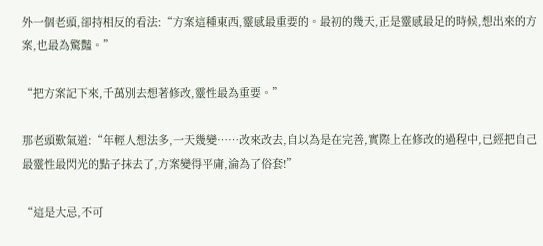外一個老頭,卻持相反的看法:“方案這種東西,靈感最重要的。最初的幾天,正是靈感最足的時候,想出來的方案,也最為驚豔。”

“把方案記下來,千萬別去想著修改,靈性最為重要。”

那老頭歎氣道:“年輕人想法多,一天幾變……改來改去,自以為是在完善,實際上在修改的過程中,已經把自己最靈性最閃光的點子抹去了,方案變得平庸,淪為了俗套!”

“這是大忌,不可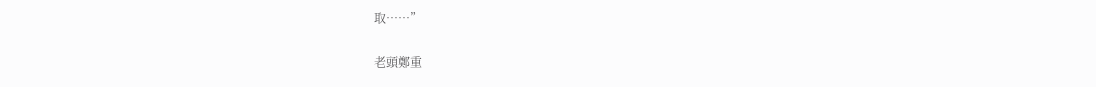取……”

老頭鄭重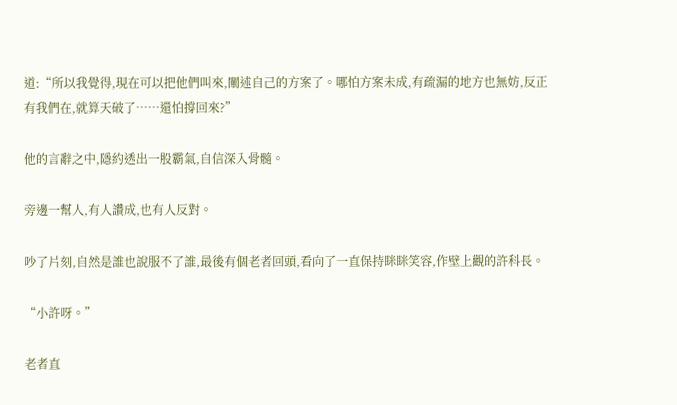道:“所以我覺得,現在可以把他們叫來,闡述自己的方案了。哪怕方案未成,有疏漏的地方也無妨,反正有我們在,就算天破了……還怕撐回來?”

他的言辭之中,隱約透出一股霸氣,自信深入骨髓。

旁邊一幫人,有人讚成,也有人反對。

吵了片刻,自然是誰也說服不了誰,最後有個老者回頭,看向了一直保持眯眯笑容,作壁上觀的許科長。

“小許呀。”

老者直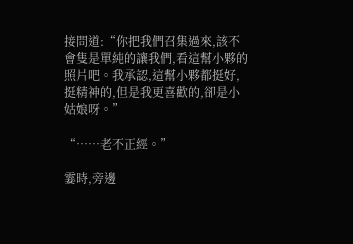接問道:“你把我們召集過來,該不會隻是單純的讓我們,看這幫小夥的照片吧。我承認,這幫小夥都挺好,挺精神的,但是我更喜歡的,卻是小姑娘呀。”

“……老不正經。”

霎時,旁邊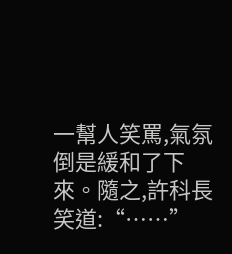一幫人笑罵,氣氛倒是緩和了下來。隨之,許科長笑道:“……”